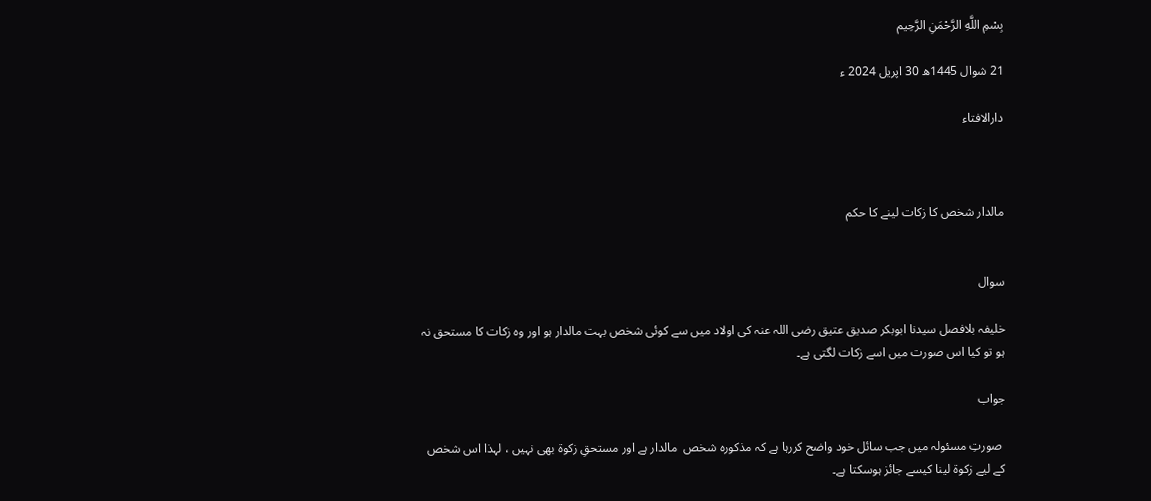بِسْمِ اللَّهِ الرَّحْمَنِ الرَّحِيم

21 شوال 1445ھ 30 اپریل 2024 ء

دارالافتاء



مالدار شخص کا زکات لینے کا حکم


سوال

خلیفہ بلافصل سیدنا ابوبکر صدیق عتیق رضی اللہ عنہ کی اولاد میں سے کوئی شخص بہت مالدار ہو اور وہ زکات کا مستحق نہ ہو تو کیا اس صورت میں اسے زکات لگتی ہے۔

جواب

 صورتِ مسئولہ میں جب سائل خود واضح کررہا ہے کہ مذکورہ شخص  مالدار ہے اور مستحقِ زکوۃ بھی نہیں ، لہذا اس شخص کے لیے زکوۃ لینا کیسے جائز ہوسکتا ہے۔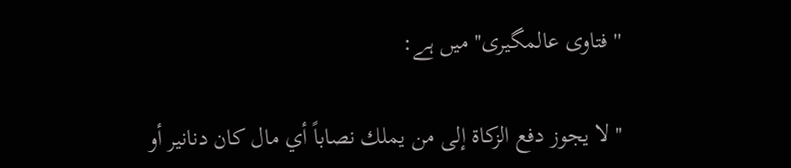'' فتاوی عالمگیری'' میں ہے:

'' لا يجوز دفع الزكاة إلى من يملك نصاباً أي مال كان دنانير أو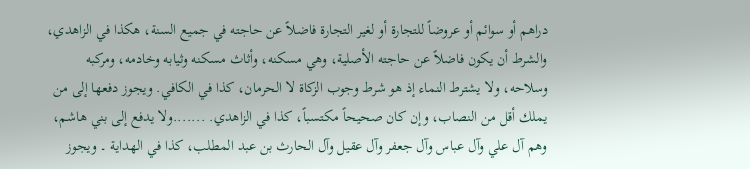دراهم أو سوائم أو عروضاً للتجارة أو لغير التجارة فاضلاً عن حاجته في جميع السنة، هكذا في الزاهدي، والشرط أن يكون فاضلاً عن حاجته الأصلية، وهي مسكنه، وأثاث مسكنه وثيابه وخادمه، ومركبه وسلاحه، ولا يشترط النماء إذ هو شرط وجوب الزكاة لا الحرمان، كذا في الكافي. ويجوز دفعها إلى من يملك أقل من النصاب، وإن كان صحيحاً مكتسباً، كذا في الزاهدي. .......ولا يدفع إلى بني هاشم، وهم آل علي وآل عباس وآل جعفر وآل عقيل وآل الحارث بن عبد المطلب، كذا في الهداية ۔ ويجوز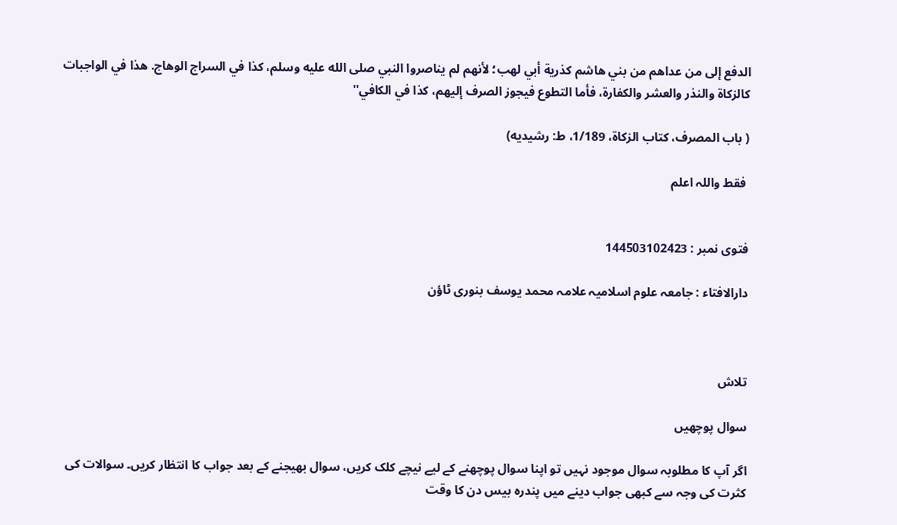الدفع إلى من عداهم من بني هاشم كذرية أبي لهب؛ لأنهم لم يناصروا النبي صلى الله عليه وسلم، كذا في السراج الوهاج. هذا في الواجبات كالزكاة والنذر والعشر والكفارة، فأما التطوع فيجوز الصرف إليهم، كذا في الكافي''

( باب المصرف، کتاب الزکاة، 1/189، ط: رشیدیه)

 فقط واللہ اعلم


فتوی نمبر : 144503102423

دارالافتاء : جامعہ علوم اسلامیہ علامہ محمد یوسف بنوری ٹاؤن



تلاش

سوال پوچھیں

اگر آپ کا مطلوبہ سوال موجود نہیں تو اپنا سوال پوچھنے کے لیے نیچے کلک کریں، سوال بھیجنے کے بعد جواب کا انتظار کریں۔ سوالات کی کثرت کی وجہ سے کبھی جواب دینے میں پندرہ بیس دن کا وقت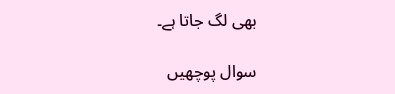بھی لگ جاتا ہے۔

سوال پوچھیں